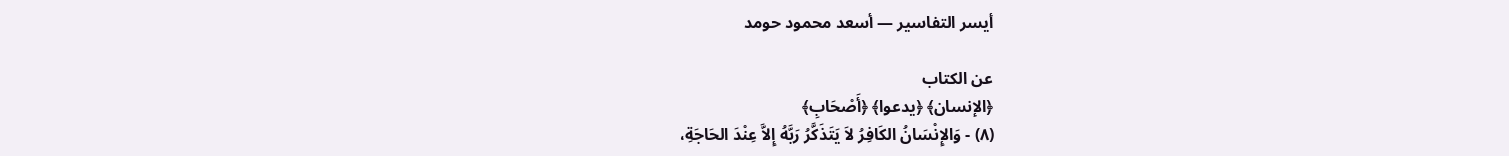أيسر التفاسير — أسعد محمود حومد

عن الكتاب
﴿الإنسان﴾ ﴿يدعوا﴾ ﴿أَصْحَابِ﴾
(٨) - وَالإِنْسَانُ الكَافِرُ لاَ يَتَذَكَّرُ رَبَّهُ إِلاَّ عِنْدَ الحَاجَةِ،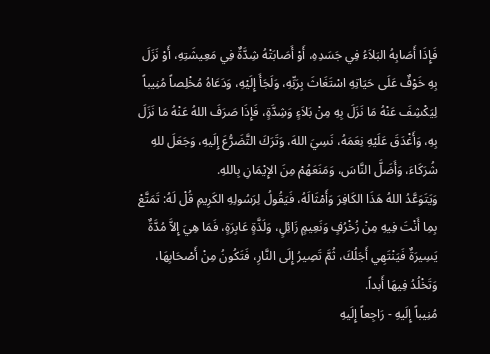فَإِذَا أَصَابِهُ البَلاَءُ فِي جَسَدِهِ، أَوْ أَصَابَتْهُ شِدَّةٌ فِي مَعِيشَتِهِ، أَوْ نَزَلَ بِهِ خَوْفٌ عَلَى حَيَاتِهِ اسْتَغَاثَ بِرَبِّهِ، وَلَجَأَ إِلَيْهِ، وَدَعَاهُ مُخْلِصاً مُنِيباً لِيَكْشِفَ عَنْهُ مَا نَزَلَ بِهِ مِنْ بَلاَءٍ وَشِدَّةٍ، فَإِذَا صَرَفَ اللهُ عَنْهُ مَا نَزَلَ بِهِ، وَأَغْدَقَ عَلَيْهِ نِعَمَهُ، نَسِيَ اللهَ، وَتَرَكَ التَّضَرُّعَ إِلَيهِ، وَجَعَلَ للهِ شُرَكَاءَ، وَأَضَلَّ النَّاسَ، وَمَنَعَهُمْ مِنَ الإِيْمَانِ بِاللهِ.
وَيَتَوَعَّدُ اللهُ هَذَا الكَافِرَ وَأَمْثَالَهُ، فَيَقُولُ لِرَسُولِهِ الكَرِيمِ قُلْ لَهُ: تَمَتَّعْ بِمِا أَنْتَ فِيهِ مِنْ زُخْرُفٍ وَنَعِيمٍ زَائِلٍ، وَلَذَّةٍ عَابِرَةٍ، فَمَا هِيَ إِلاَّ مُدَّةٌ يَسِيرَةٌ فَيَنْتَهِي أَجَلُكَ، ثُمَّ تَصِيرُ إِلَى النَّارِ، فَتَكُونُ مِنْ أَصْحَابِهَا، وَتَخْلُدُ فِيهَا أَبداً.
مُنِيباً إِلَيهِ - رَاجِعاً إِلَيهِ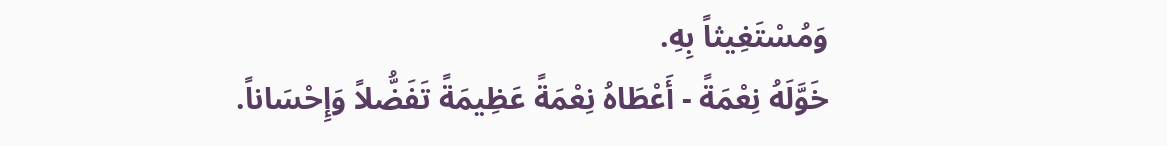وَمُسْتَغِيثاً بِهِ.
خَوَّلَهُ نِعْمَةً - أَعْطَاهُ نِعْمَةً عَظِيمَةً تَفَضُّلاً وَإِحْسَاناً.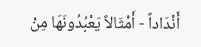أَنْدَاداً - أَمْثَالاً يَعْبُدُونَهَا مِنْ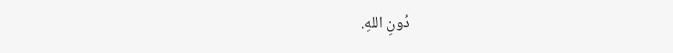دُونِ اللهِ.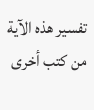تفسير هذه الآية من كتب أخرى